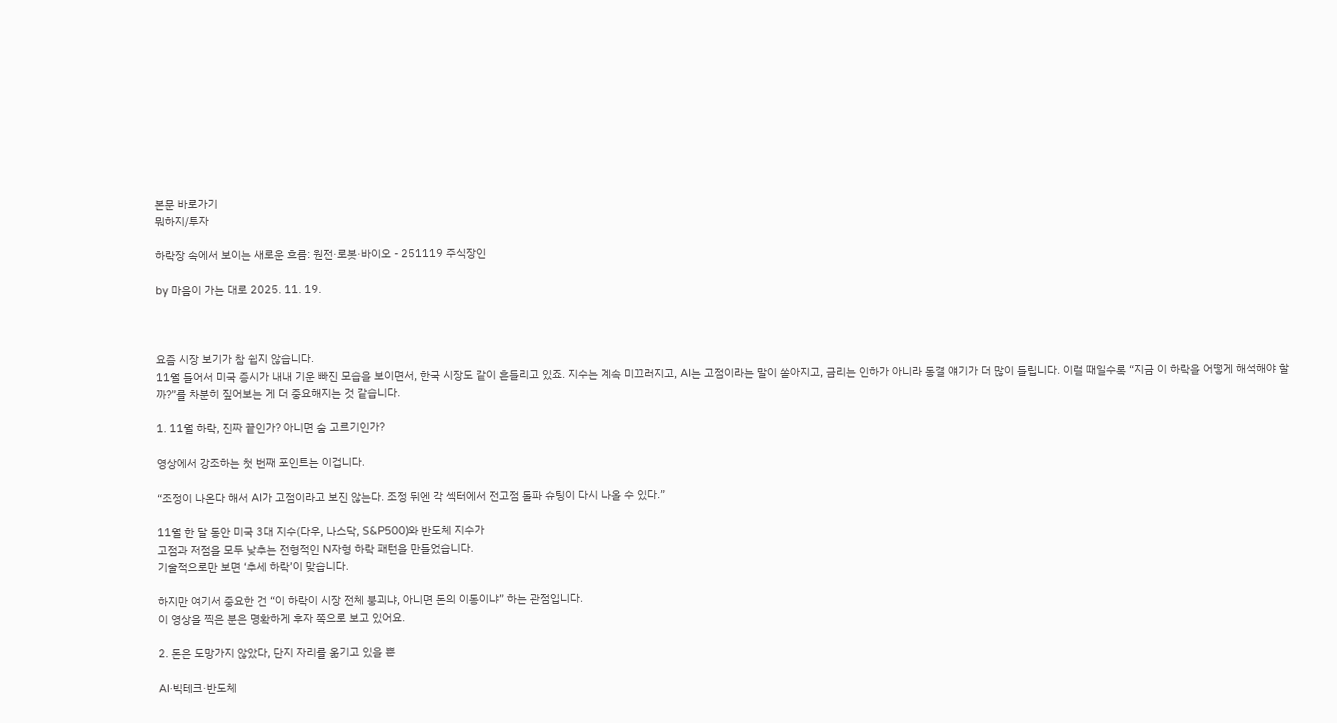본문 바로가기
뭐하지/투자

하락장 속에서 보이는 새로운 흐름: 원전·로봇·바이오 - 251119 주식장인

by 마음이 가는 대로 2025. 11. 19.



요즘 시장 보기가 참 쉽지 않습니다.
11월 들어서 미국 증시가 내내 기운 빠진 모습을 보이면서, 한국 시장도 같이 흔들리고 있죠. 지수는 계속 미끄러지고, AI는 고점이라는 말이 쏟아지고, 금리는 인하가 아니라 동결 얘기가 더 많이 들립니다. 이럴 때일수록 “지금 이 하락을 어떻게 해석해야 할까?”를 차분히 짚어보는 게 더 중요해지는 것 같습니다.

1. 11월 하락, 진짜 끝인가? 아니면 숨 고르기인가?

영상에서 강조하는 첫 번째 포인트는 이겁니다.

“조정이 나온다 해서 AI가 고점이라고 보진 않는다. 조정 뒤엔 각 섹터에서 전고점 돌파 슈팅이 다시 나올 수 있다.”

11월 한 달 동안 미국 3대 지수(다우, 나스닥, S&P500)와 반도체 지수가
고점과 저점을 모두 낮추는 전형적인 N자형 하락 패턴을 만들었습니다.
기술적으로만 보면 ‘추세 하락’이 맞습니다.

하지만 여기서 중요한 건 “이 하락이 시장 전체 붕괴냐, 아니면 돈의 이동이냐” 하는 관점입니다.
이 영상을 찍은 분은 명확하게 후자 쪽으로 보고 있어요.

2. 돈은 도망가지 않았다, 단지 자리를 옮기고 있을 뿐

AI·빅테크·반도체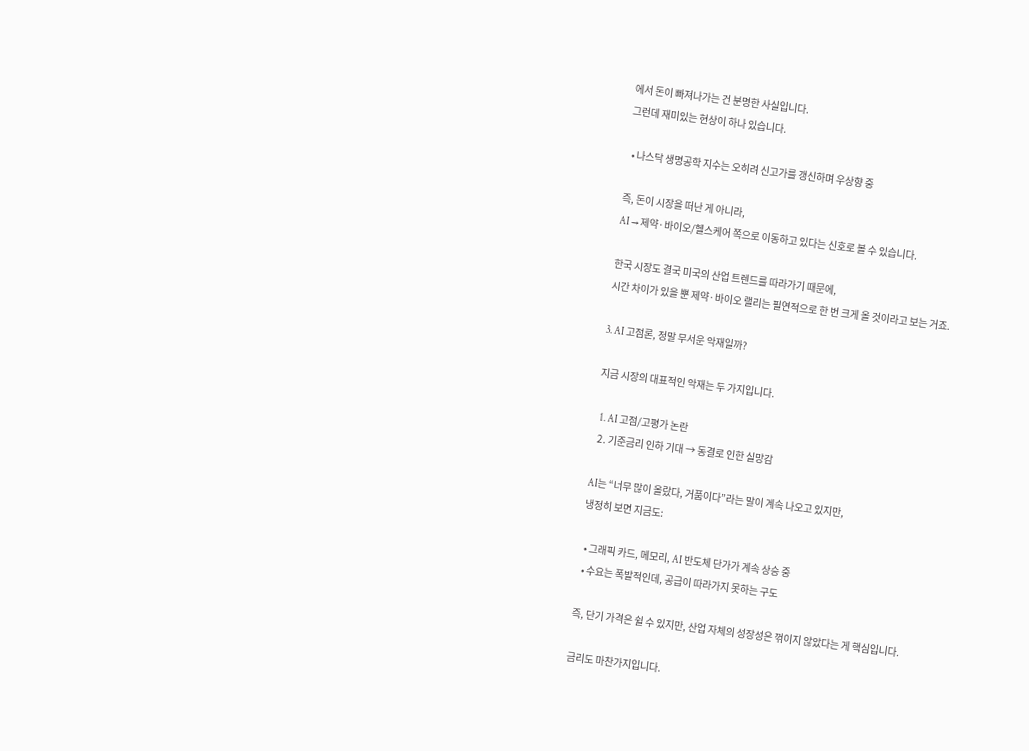에서 돈이 빠져나가는 건 분명한 사실입니다.
그런데 재미있는 현상이 하나 있습니다.

  • 나스닥 생명공학 지수는 오히려 신고가를 갱신하며 우상향 중

즉, 돈이 시장을 떠난 게 아니라,
AI → 제약·바이오/헬스케어 쪽으로 이동하고 있다는 신호로 볼 수 있습니다.

한국 시장도 결국 미국의 산업 트렌드를 따라가기 때문에,
시간 차이가 있을 뿐 제약·바이오 랠리는 필연적으로 한 번 크게 올 것이라고 보는 거죠.

3. AI 고점론, 정말 무서운 악재일까?

지금 시장의 대표적인 악재는 두 가지입니다.

  1. AI 고점/고평가 논란
  2. 기준금리 인하 기대 → 동결로 인한 실망감

AI는 “너무 많이 올랐다, 거품이다”라는 말이 계속 나오고 있지만,
냉정히 보면 지금도:

  • 그래픽 카드, 메모리, AI 반도체 단가가 계속 상승 중
  • 수요는 폭발적인데, 공급이 따라가지 못하는 구도

즉, 단기 가격은 쉴 수 있지만, 산업 자체의 성장성은 꺾이지 않았다는 게 핵심입니다.

금리도 마찬가지입니다.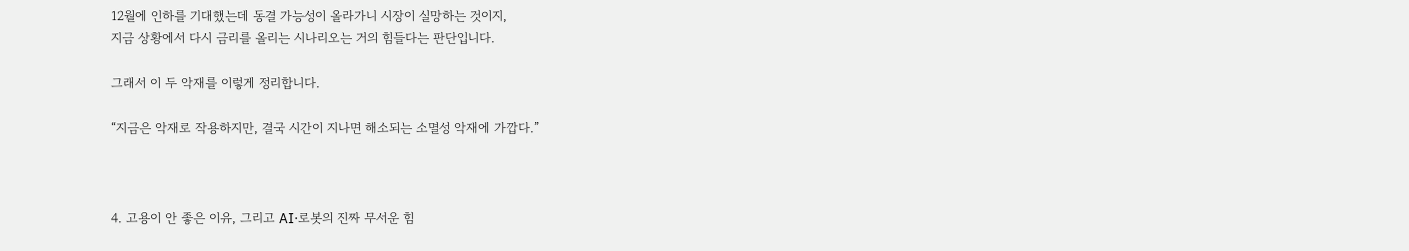12월에 인하를 기대했는데 동결 가능성이 올라가니 시장이 실망하는 것이지,
지금 상황에서 다시 금리를 올리는 시나리오는 거의 힘들다는 판단입니다.

그래서 이 두 악재를 이렇게 정리합니다.

“지금은 악재로 작용하지만, 결국 시간이 지나면 해소되는 소멸성 악재에 가깝다.”



4. 고용이 안 좋은 이유, 그리고 AI·로봇의 진짜 무서운 힘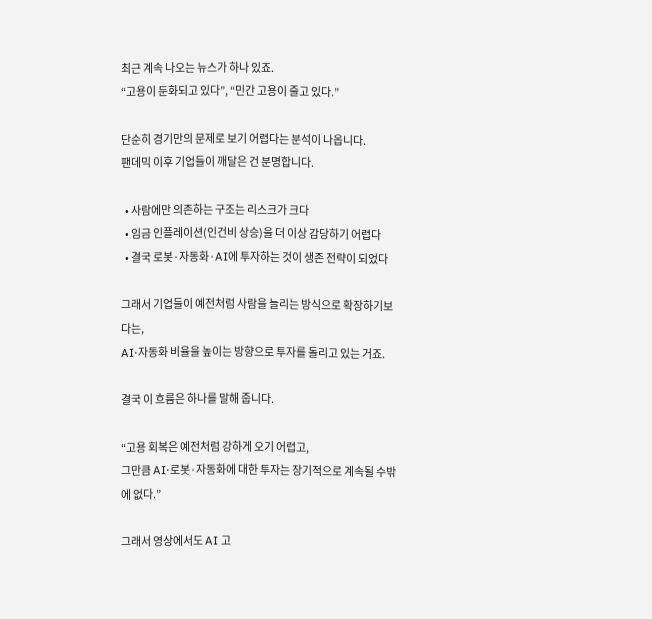최근 계속 나오는 뉴스가 하나 있죠.
“고용이 둔화되고 있다”, “민간 고용이 줄고 있다.”

단순히 경기만의 문제로 보기 어렵다는 분석이 나옵니다.
팬데믹 이후 기업들이 깨달은 건 분명합니다.

  • 사람에만 의존하는 구조는 리스크가 크다
  • 임금 인플레이션(인건비 상승)을 더 이상 감당하기 어렵다
  • 결국 로봇·자동화·AI에 투자하는 것이 생존 전략이 되었다

그래서 기업들이 예전처럼 사람을 늘리는 방식으로 확장하기보다는,
AI·자동화 비율을 높이는 방향으로 투자를 돌리고 있는 거죠.

결국 이 흐름은 하나를 말해 줍니다.

“고용 회복은 예전처럼 강하게 오기 어렵고,
그만큼 AI·로봇·자동화에 대한 투자는 장기적으로 계속될 수밖에 없다.”

그래서 영상에서도 AI 고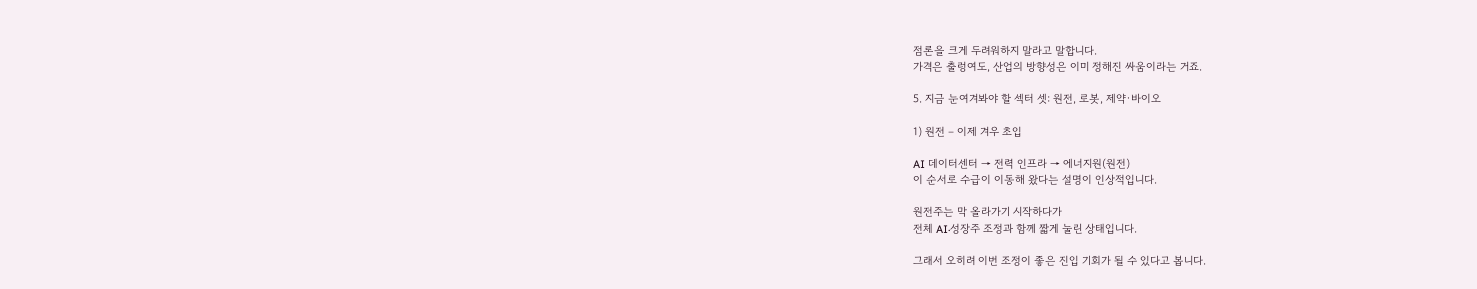점론을 크게 두려워하지 말라고 말합니다.
가격은 출렁여도, 산업의 방향성은 이미 정해진 싸움이라는 거죠.

5. 지금 눈여겨봐야 할 섹터 셋: 원전, 로봇, 제약·바이오

1) 원전 – 이제 겨우 초입

AI 데이터센터 → 전력 인프라 → 에너지원(원전)
이 순서로 수급이 이동해 왔다는 설명이 인상적입니다.

원전주는 막 올라가기 시작하다가
전체 AI·성장주 조정과 함께 짧게 눌린 상태입니다.

그래서 오히려 이번 조정이 좋은 진입 기회가 될 수 있다고 봅니다.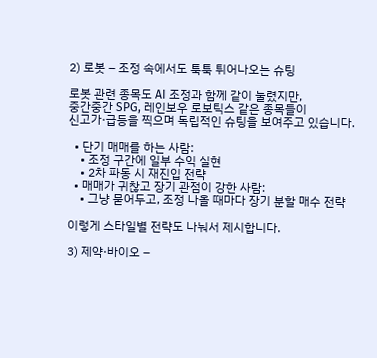2) 로봇 – 조정 속에서도 툭툭 튀어나오는 슈팅

로봇 관련 종목도 AI 조정과 함께 같이 눌렸지만,
중간중간 SPG, 레인보우 로보틱스 같은 종목들이
신고가·급등을 찍으며 독립적인 슈팅을 보여주고 있습니다.

  • 단기 매매를 하는 사람:
    • 조정 구간에 일부 수익 실현
    • 2차 파동 시 재진입 전략
  • 매매가 귀찮고 장기 관점이 강한 사람:
    • 그냥 묻어두고, 조정 나올 때마다 장기 분할 매수 전략

이렇게 스타일별 전략도 나눠서 제시합니다.

3) 제약·바이오 –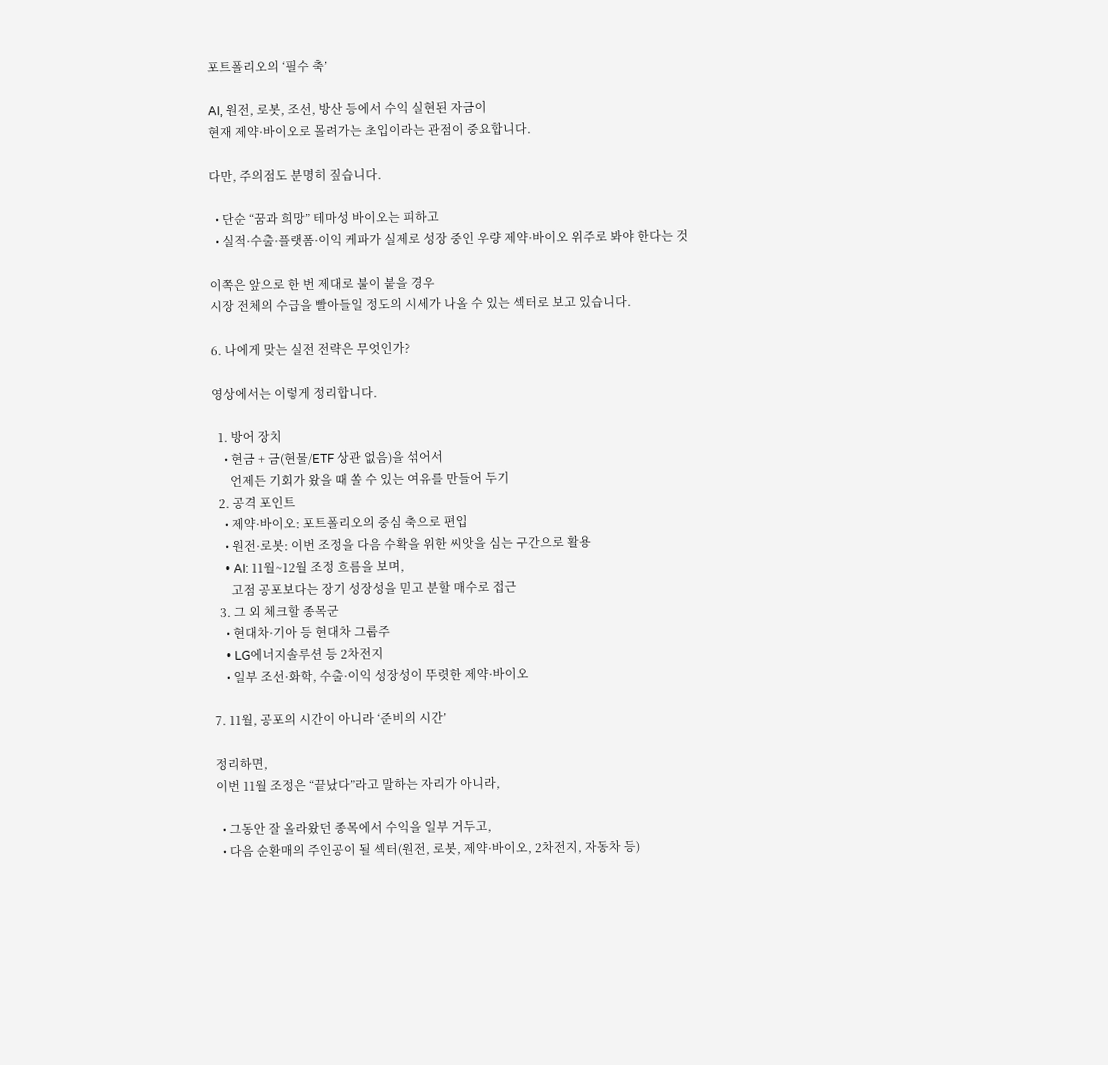포트폴리오의 ‘필수 축’

AI, 원전, 로봇, 조선, 방산 등에서 수익 실현된 자금이
현재 제약·바이오로 몰려가는 초입이라는 관점이 중요합니다.

다만, 주의점도 분명히 짚습니다.

  • 단순 “꿈과 희망” 테마성 바이오는 피하고
  • 실적·수출·플랫폼·이익 케파가 실제로 성장 중인 우량 제약·바이오 위주로 봐야 한다는 것

이쪽은 앞으로 한 번 제대로 불이 붙을 경우
시장 전체의 수급을 빨아들일 정도의 시세가 나올 수 있는 섹터로 보고 있습니다.

6. 나에게 맞는 실전 전략은 무엇인가?

영상에서는 이렇게 정리합니다.

  1. 방어 장치
    • 현금 + 금(현물/ETF 상관 없음)을 섞어서
      언제든 기회가 왔을 때 쏠 수 있는 여유를 만들어 두기
  2. 공격 포인트
    • 제약·바이오: 포트폴리오의 중심 축으로 편입
    • 원전·로봇: 이번 조정을 다음 수확을 위한 씨앗을 심는 구간으로 활용
    • AI: 11월~12월 조정 흐름을 보며,
      고점 공포보다는 장기 성장성을 믿고 분할 매수로 접근
  3. 그 외 체크할 종목군
    • 현대차·기아 등 현대차 그룹주
    • LG에너지솔루션 등 2차전지
    • 일부 조선·화학, 수출·이익 성장성이 뚜렷한 제약·바이오

7. 11월, 공포의 시간이 아니라 ‘준비의 시간’

정리하면,
이번 11월 조정은 “끝났다”라고 말하는 자리가 아니라,

  • 그동안 잘 올라왔던 종목에서 수익을 일부 거두고,
  • 다음 순환매의 주인공이 될 섹터(원전, 로봇, 제약·바이오, 2차전지, 자동차 등)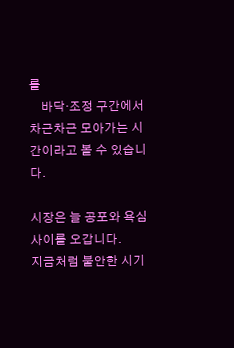를
    바닥·조정 구간에서 차근차근 모아가는 시간이라고 볼 수 있습니다.

시장은 늘 공포와 욕심 사이를 오갑니다.
지금처럼 불안한 시기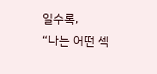일수록,
“나는 어떤 섹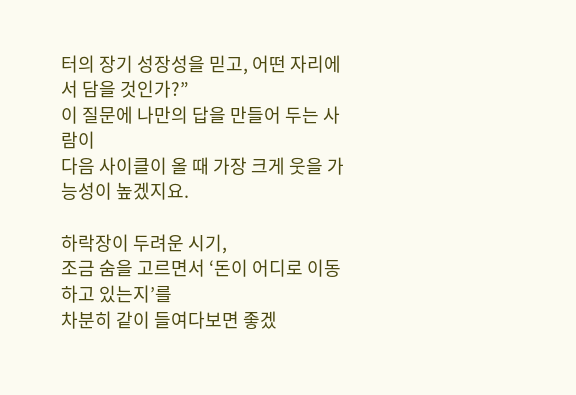터의 장기 성장성을 믿고, 어떤 자리에서 담을 것인가?”
이 질문에 나만의 답을 만들어 두는 사람이
다음 사이클이 올 때 가장 크게 웃을 가능성이 높겠지요.

하락장이 두려운 시기,
조금 숨을 고르면서 ‘돈이 어디로 이동하고 있는지’를
차분히 같이 들여다보면 좋겠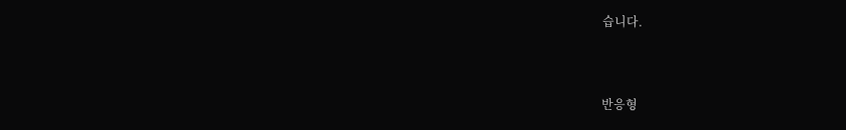습니다.



반응형